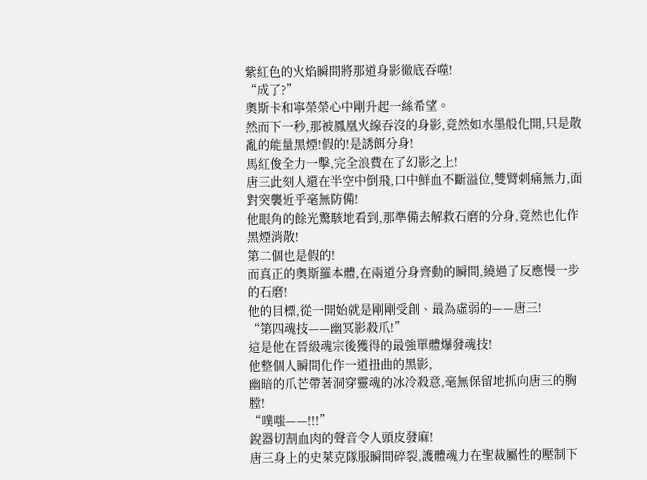紫紅色的火焰瞬間將那道身影徹底吞噬!
“成了?”
奧斯卡和寧榮榮心中剛升起一絲希望。
然而下一秒,那被鳳凰火線吞沒的身影,竟然如水墨般化開,只是散亂的能量黑煙!假的!是誘餌分身!
馬紅俊全力一擊,完全浪費在了幻影之上!
唐三此刻人還在半空中倒飛,口中鮮血不斷溢位,雙臂刺痛無力,面對突襲近乎毫無防備!
他眼角的餘光驚駭地看到,那準備去解救石磨的分身,竟然也化作黑煙消散!
第二個也是假的!
而真正的奧斯羅本體,在兩道分身齊動的瞬間,繞過了反應慢一步的石磨!
他的目標,從一開始就是剛剛受創、最為虛弱的——唐三!
“第四魂技——幽冥影殺爪!”
這是他在晉級魂宗後獲得的最強單體爆發魂技!
他整個人瞬間化作一道扭曲的黑影,
幽暗的爪芒帶著洞穿靈魂的冰冷殺意,毫無保留地抓向唐三的胸膛!
“噗嗤——!!!”
銳器切割血肉的聲音令人頭皮發麻!
唐三身上的史萊克隊服瞬間碎裂,護體魂力在聖裁屬性的壓制下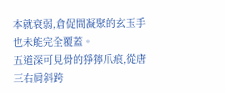本就衰弱,倉促間凝聚的玄玉手也未能完全覆蓋。
五道深可見骨的猙獰爪痕,從唐三右肩斜跨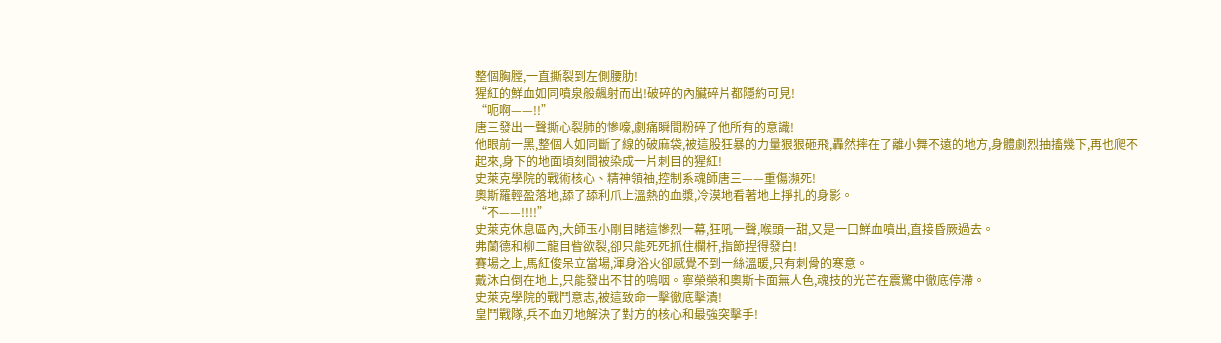整個胸膛,一直撕裂到左側腰肋!
猩紅的鮮血如同噴泉般飆射而出!破碎的內臟碎片都隱約可見!
“呃啊——!!”
唐三發出一聲撕心裂肺的慘嚎,劇痛瞬間粉碎了他所有的意識!
他眼前一黑,整個人如同斷了線的破麻袋,被這股狂暴的力量狠狠砸飛,轟然摔在了離小舞不遠的地方,身體劇烈抽搐幾下,再也爬不起來,身下的地面頃刻間被染成一片刺目的猩紅!
史萊克學院的戰術核心、精神領袖,控制系魂師唐三——重傷瀕死!
奧斯羅輕盈落地,舔了舔利爪上溫熱的血漿,冷漠地看著地上掙扎的身影。
“不——!!!!”
史萊克休息區內,大師玉小剛目睹這慘烈一幕,狂吼一聲,喉頭一甜,又是一口鮮血噴出,直接昏厥過去。
弗蘭德和柳二龍目眥欲裂,卻只能死死抓住欄杆,指節捏得發白!
賽場之上,馬紅俊呆立當場,渾身浴火卻感覺不到一絲溫暖,只有刺骨的寒意。
戴沐白倒在地上,只能發出不甘的嗚咽。寧榮榮和奧斯卡面無人色,魂技的光芒在震驚中徹底停滯。
史萊克學院的戰鬥意志,被這致命一擊徹底擊潰!
皇鬥戰隊,兵不血刃地解決了對方的核心和最強突擊手!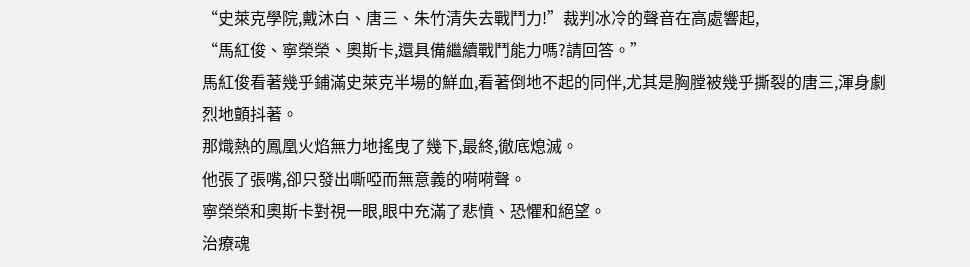“史萊克學院,戴沐白、唐三、朱竹清失去戰鬥力!”裁判冰冷的聲音在高處響起,
“馬紅俊、寧榮榮、奧斯卡,還具備繼續戰鬥能力嗎?請回答。”
馬紅俊看著幾乎鋪滿史萊克半場的鮮血,看著倒地不起的同伴,尤其是胸膛被幾乎撕裂的唐三,渾身劇烈地顫抖著。
那熾熱的鳳凰火焰無力地搖曳了幾下,最終,徹底熄滅。
他張了張嘴,卻只發出嘶啞而無意義的嗬嗬聲。
寧榮榮和奧斯卡對視一眼,眼中充滿了悲憤、恐懼和絕望。
治療魂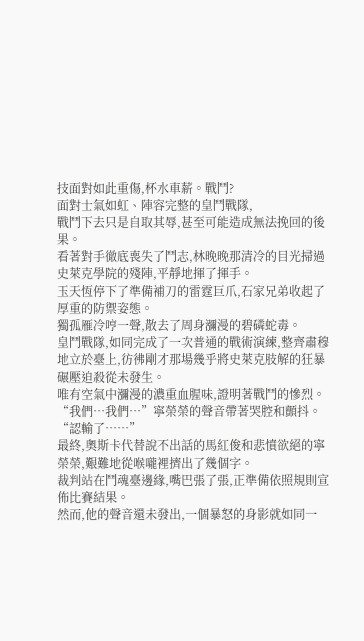技面對如此重傷,杯水車薪。戰鬥?
面對士氣如虹、陣容完整的皇鬥戰隊,
戰鬥下去只是自取其辱,甚至可能造成無法挽回的後果。
看著對手徹底喪失了鬥志,林晚晚那清冷的目光掃過史萊克學院的殘陣,平靜地揮了揮手。
玉天恆停下了準備補刀的雷霆巨爪,石家兄弟收起了厚重的防禦姿態。
獨孤雁冷哼一聲,散去了周身瀰漫的碧磷蛇毒。
皇鬥戰隊,如同完成了一次普通的戰術演練,整齊肅穆地立於臺上,彷彿剛才那場幾乎將史萊克肢解的狂暴碾壓迫殺從未發生。
唯有空氣中瀰漫的濃重血腥味,證明著戰鬥的慘烈。
“我們…我們…”寧榮榮的聲音帶著哭腔和顫抖。
“認輸了……”
最終,奧斯卡代替說不出話的馬紅俊和悲憤欲絕的寧榮榮,艱難地從喉嚨裡擠出了幾個字。
裁判站在鬥魂臺邊緣,嘴巴張了張,正準備依照規則宣佈比賽結果。
然而,他的聲音還未發出,一個暴怒的身影就如同一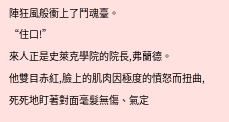陣狂風般衝上了鬥魂臺。
“住口!”
來人正是史萊克學院的院長,弗蘭德。
他雙目赤紅,臉上的肌肉因極度的憤怒而扭曲,
死死地盯著對面毫髮無傷、氣定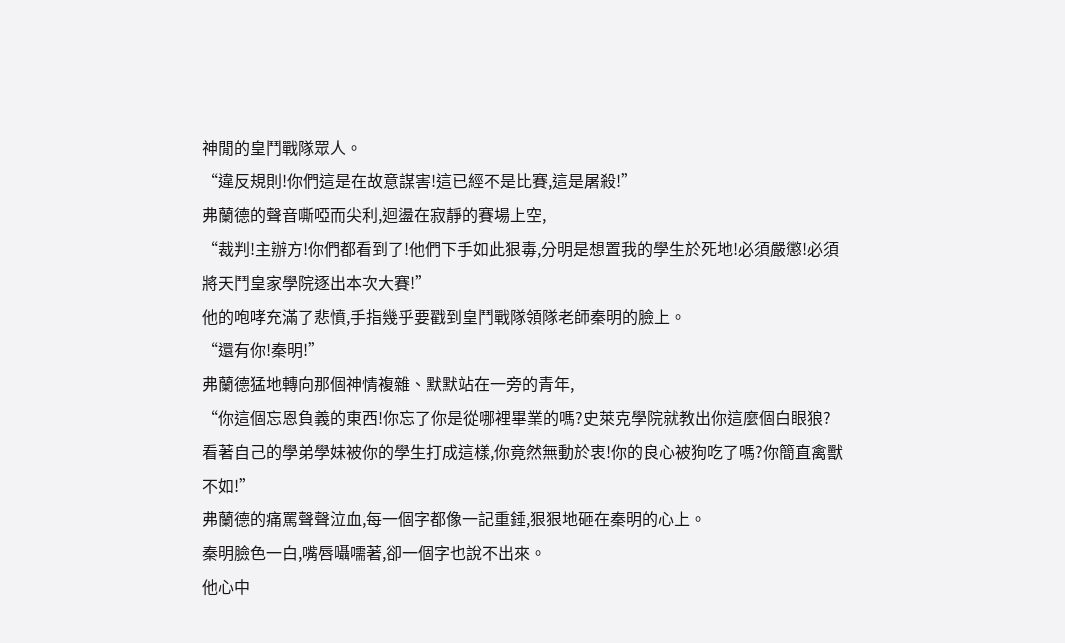神閒的皇鬥戰隊眾人。
“違反規則!你們這是在故意謀害!這已經不是比賽,這是屠殺!”
弗蘭德的聲音嘶啞而尖利,迴盪在寂靜的賽場上空,
“裁判!主辦方!你們都看到了!他們下手如此狠毒,分明是想置我的學生於死地!必須嚴懲!必須將天鬥皇家學院逐出本次大賽!”
他的咆哮充滿了悲憤,手指幾乎要戳到皇鬥戰隊領隊老師秦明的臉上。
“還有你!秦明!”
弗蘭德猛地轉向那個神情複雜、默默站在一旁的青年,
“你這個忘恩負義的東西!你忘了你是從哪裡畢業的嗎?史萊克學院就教出你這麼個白眼狼?看著自己的學弟學妹被你的學生打成這樣,你竟然無動於衷!你的良心被狗吃了嗎?你簡直禽獸不如!”
弗蘭德的痛罵聲聲泣血,每一個字都像一記重錘,狠狠地砸在秦明的心上。
秦明臉色一白,嘴唇囁嚅著,卻一個字也說不出來。
他心中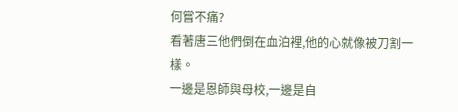何嘗不痛?
看著唐三他們倒在血泊裡,他的心就像被刀割一樣。
一邊是恩師與母校,一邊是自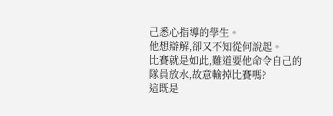己悉心指導的學生。
他想辯解,卻又不知從何說起。
比賽就是如此,難道要他命令自己的隊員放水,故意輸掉比賽嗎?
這既是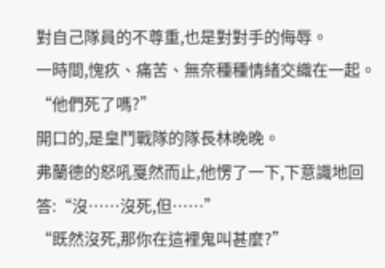對自己隊員的不尊重,也是對對手的侮辱。
一時間,愧疚、痛苦、無奈種種情緒交織在一起。
“他們死了嗎?”
開口的,是皇鬥戰隊的隊長林晚晚。
弗蘭德的怒吼戛然而止,他愣了一下,下意識地回答:“沒……沒死,但……”
“既然沒死,那你在這裡鬼叫甚麼?”